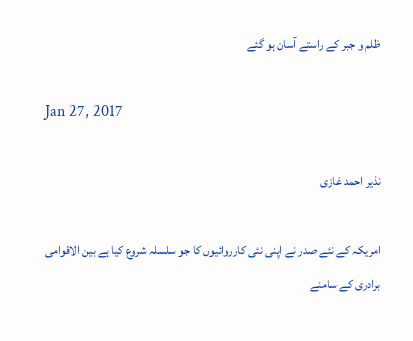ظلم و جبر کے راستے آسان ہو گئے

Jan 27, 2017

نذیر احمد غازی

امریکہ کے نئے صدر نے اپنی نئی کارروائیوں کا جو سلسلہ شروع کیا ہے بین الاقوامی برادری کے سامنے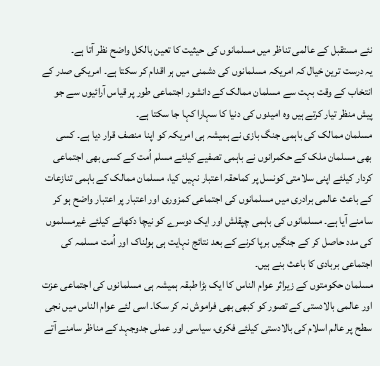نئے مستقبل کے عالمی تناظر میں مسلمانوں کی حیثیت کا تعین بالکل واضح نظر آتا ہے۔
یہ درست ترین خیال کہ امریکہ مسلمانوں کی دشمنی میں ہر اقدام کر سکتا ہے۔ امریکی صدر کے انتخاب کے وقت بہت سے مسلمان ممالک کے دانشور اجتماعی طور پر قیاس آرائیوں سے جو پیش منظر تیار کرتے ہیں وہ امیدوں کی دنیا کا سہارا کہا جا سکتا ہے۔
مسلمان ممالک کی باہمی جنگ بازی نے ہمیشہ ہی امریکہ کو اپنا منصف قرار دیا ہے۔ کسی بھی مسلمان ملک کے حکمرانوں نے باہمی تصفیے کیلئے مسلم اُمت کے کسی بھی اجتماعی کردار کیلئے اپنی سلامتی کونسل پر کماحقہ اعتبار نہیں کیا، مسلمان ممالک کے باہمی تنازعات کے باعث عالمی برادری میں مسلمانوں کی اجتماعی کمزوری اور اعتبار پر اعتبار واضح ہو کر سامنے آیا ہے۔ مسلمانوں کی باہمی چپقلش اور ایک دوسرے کو نیچا دکھانے کیلئے غیرمسلموں کی مدد حاصل کر کے جنگیں برپا کرنے کے بعد نتائج نہایت ہی ہولناک اور اُمت مسلمہ کی اجتماعی بربادی کا باعث بنے ہیں۔
مسلمان حکومتوں کے زیراثر عوام الناس کا ایک بڑا طبقہ ہمیشہ ہی مسلمانوں کی اجتماعی عزت اور عالمی بالادستی کے تصور کو کبھی بھی فراموش نہ کر سکا۔ اسی لئے عوام الناس میں نجی سطح پر عالم اسلام کی بالادستی کیلئے فکری، سیاسی اور عملی جدوجہد کے مناظر سامنے آتے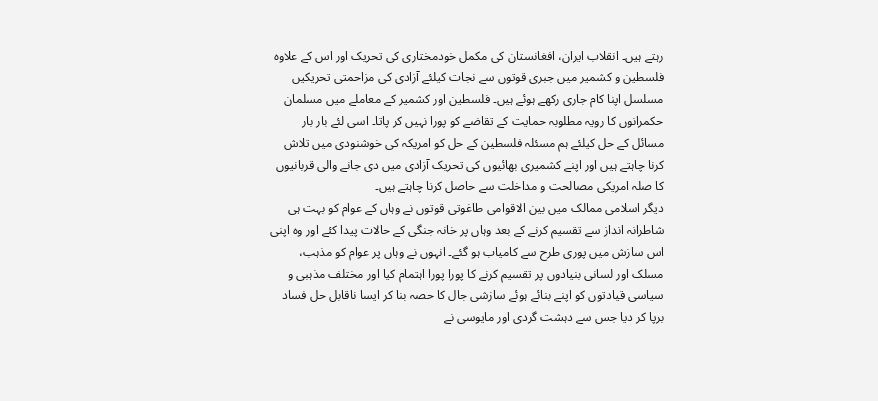رہتے ہیں۔ انقلاب ایران، افغانستان کی مکمل خودمختاری کی تحریک اور اس کے علاوہ فلسطین و کشمیر میں جبری قوتوں سے نجات کیلئے آزادی کی مزاحمتی تحریکیں مسلسل اپنا کام جاری رکھے ہوئے ہیں۔ فلسطین اور کشمیر کے معاملے میں مسلمان حکمرانوں کا رویہ مطلوبہ حمایت کے تقاضے کو پورا نہیں کر پاتا۔ اسی لئے بار بار مسائل کے حل کیلئے ہم مسئلہ فلسطین کے حل کو امریکہ کی خوشنودی میں تلاش کرنا چاہتے ہیں اور اپنے کشمیری بھائیوں کی تحریک آزادی میں دی جانے والی قربانیوں کا صلہ امریکی مصالحت و مداخلت سے حاصل کرنا چاہتے ہیں۔
دیگر اسلامی ممالک میں بین الاقوامی طاغوتی قوتوں نے وہاں کے عوام کو بہت ہی شاطرانہ انداز سے تقسیم کرنے کے بعد وہاں پر خانہ جنگی کے حالات پیدا کئے اور وہ اپنی اس سازش میں پوری طرح سے کامیاب ہو گئے۔ انہوں نے وہاں پر عوام کو مذہب، مسلک اور لسانی بنیادوں پر تقسیم کرنے کا پورا پورا اہتمام کیا اور مختلف مذہبی و سیاسی قیادتوں کو اپنے بنائے ہوئے سازشی جال کا حصہ بنا کر ایسا ناقابل حل فساد برپا کر دیا جس سے دہشت گردی اور مایوسی نے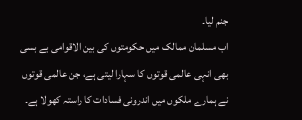جنم لیا۔
اب مسلمان ممالک میں حکومتوں کی بین الاقوامی بے بسی بھی انہی عالمی قوتوں کا سہارا لیتی ہے، جن عالمی قوتوں نے ہمارے ملکوں میں اندرونی فسادات کا راستہ کھولا ہے۔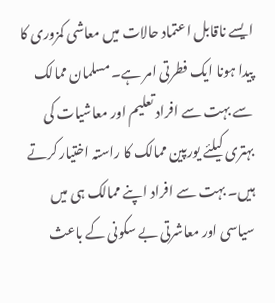ایسے ناقابل اعتماد حالات میں معاشی کمزوری کا پیدا ہونا ایک فطرتی امر ہے۔ مسلمان ممالک سے بہت سے افراد تعلیم اور معاشیات کی بہتری کیلئے یورپین ممالک کا راستہ اختیار کرتے ہیں۔ بہت سے افراد اپنے ممالک ہی میں سیاسی اور معاشرتی بے سکونی کے باعث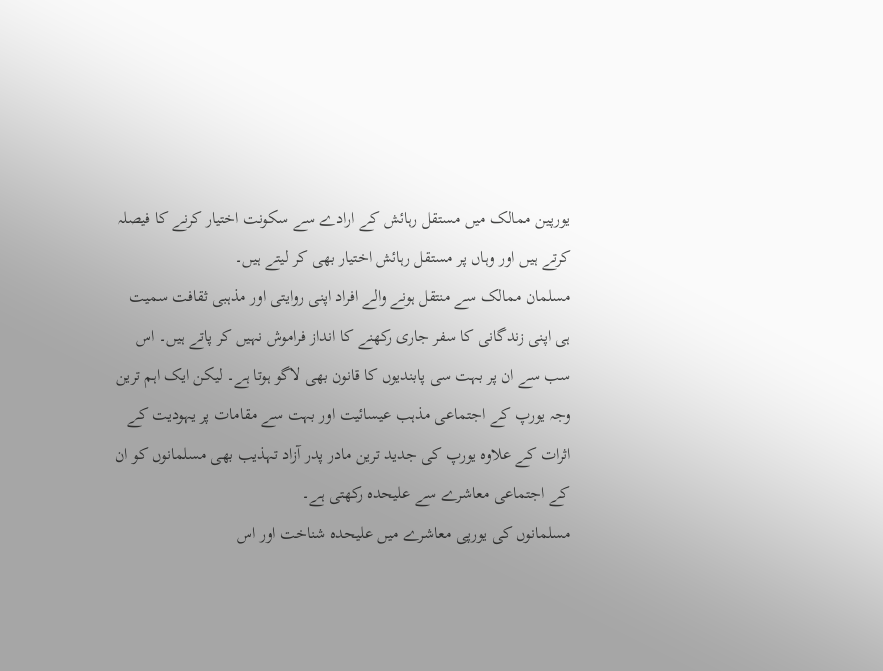یورپین ممالک میں مستقل رہائش کے ارادے سے سکونت اختیار کرنے کا فیصلہ کرتے ہیں اور وہاں پر مستقل رہائش اختیار بھی کر لیتے ہیں۔
مسلمان ممالک سے منتقل ہونے والے افراد اپنی روایتی اور مذہبی ثقافت سمیت ہی اپنی زندگانی کا سفر جاری رکھنے کا انداز فراموش نہیں کر پاتے ہیں۔ اس سب سے ان پر بہت سی پابندیوں کا قانون بھی لاگو ہوتا ہے۔ لیکن ایک اہم ترین وجہ یورپ کے اجتماعی مذہب عیسائیت اور بہت سے مقامات پر یہودیت کے اثرات کے علاوہ یورپ کی جدید ترین مادر پدر آزاد تہذیب بھی مسلمانوں کو ان کے اجتماعی معاشرے سے علیحدہ رکھتی ہے۔
مسلمانوں کی یورپی معاشرے میں علیحدہ شناخت اور اس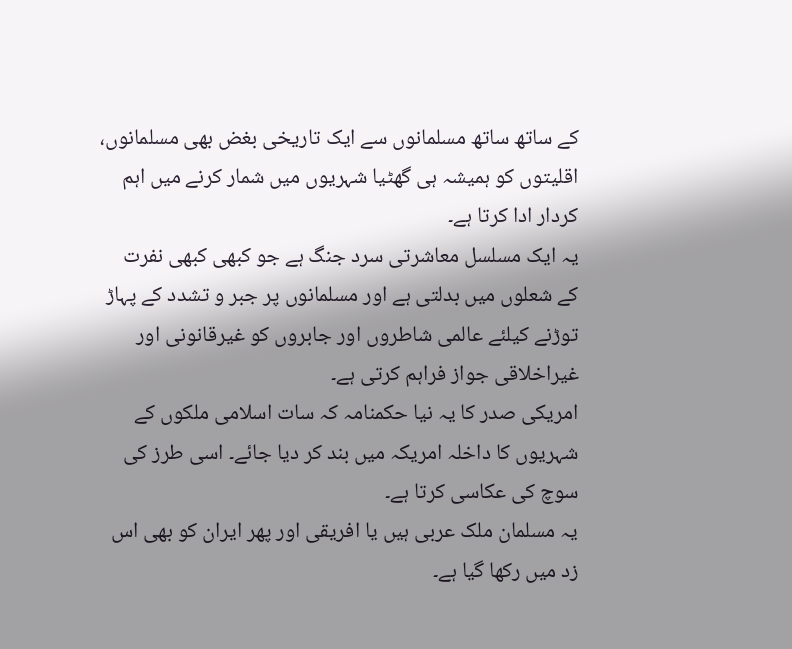کے ساتھ ساتھ مسلمانوں سے ایک تاریخی بغض بھی مسلمانوں، اقلیتوں کو ہمیشہ ہی گھٹیا شہریوں میں شمار کرنے میں اہم کردار ادا کرتا ہے۔
یہ ایک مسلسل معاشرتی سرد جنگ ہے جو کبھی کبھی نفرت کے شعلوں میں بدلتی ہے اور مسلمانوں پر جبر و تشدد کے پہاڑ توڑنے کیلئے عالمی شاطروں اور جابروں کو غیرقانونی اور غیراخلاقی جواز فراہم کرتی ہے۔
امریکی صدر کا یہ نیا حکمنامہ کہ سات اسلامی ملکوں کے شہریوں کا داخلہ امریکہ میں بند کر دیا جائے۔ اسی طرز کی سوچ کی عکاسی کرتا ہے۔
یہ مسلمان ملک عربی ہیں یا افریقی اور پھر ایران کو بھی اس زد میں رکھا گیا ہے۔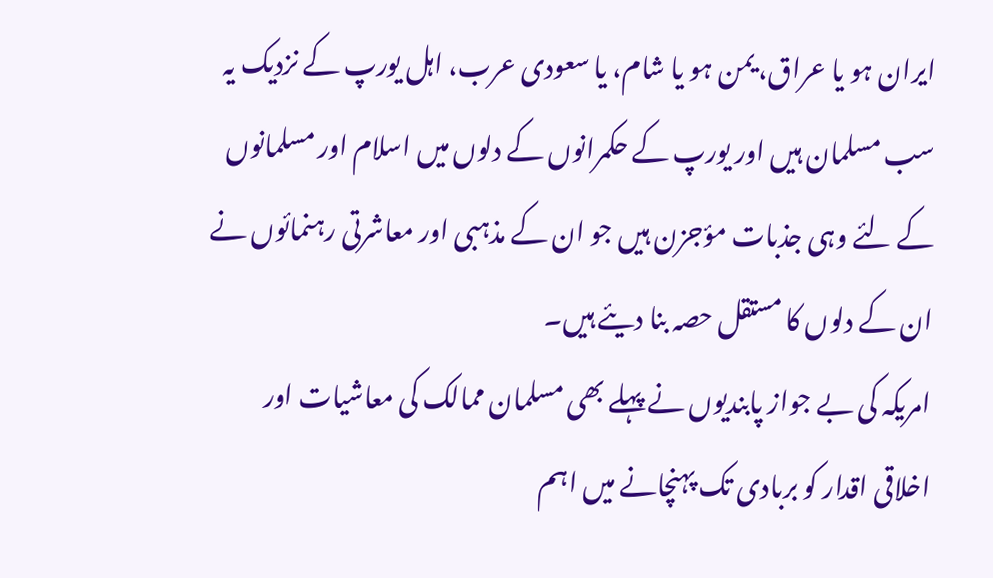ایران ہو یا عراق، یمن ہو یا شام، یا سعودی عرب، اہل یورپ کے نزدیک یہ سب مسلمان ہیں اور یورپ کے حکمرانوں کے دلوں میں اسلام اور مسلمانوں کے لئے وہی جذبات مؤجزن ہیں جو ان کے مذہبی اور معاشرتی رہنمائوں نے ان کے دلوں کا مستقل حصہ بنا دیئے ہیں۔
امریکہ کی بے جواز پابندیوں نے پہلے بھی مسلمان ممالک کی معاشیات اور اخلاقی اقدار کو بربادی تک پہنچانے میں اہم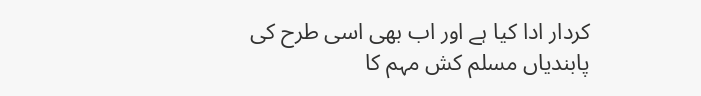کردار ادا کیا ہے اور اب بھی اسی طرح کی پابندیاں مسلم کش مہم کا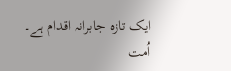ایک تازہ جابرانہ اقدام ہے۔
اُمت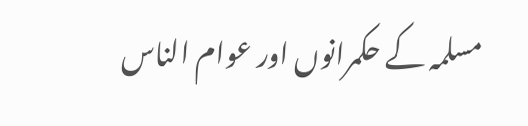مسلمہ کے حکمرانوں اور عوام الناس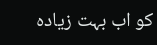کو اب بہت زیادہ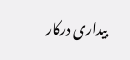بیداری درکار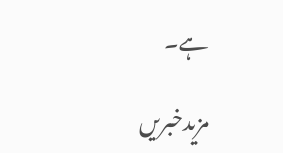ہے۔

مزیدخبریں